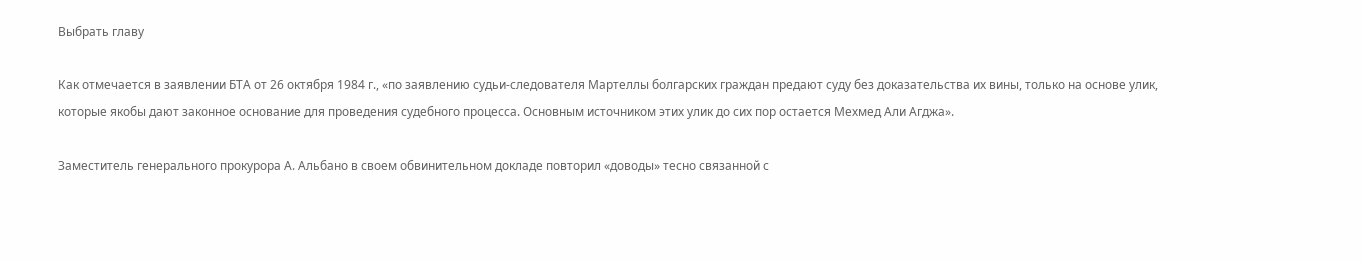Выбрать главу

Как отмечается в заявлении БТА от 26 октября 1984 г., «по заявлению судьи-следователя Мартеллы болгарских граждан предают суду без доказательства их вины, только на основе улик, которые якобы дают законное основание для проведения судебного процесса. Основным источником этих улик до сих пор остается Мехмед Али Агджа».

Заместитель генерального прокурора А. Альбано в своем обвинительном докладе повторил «доводы» тесно связанной с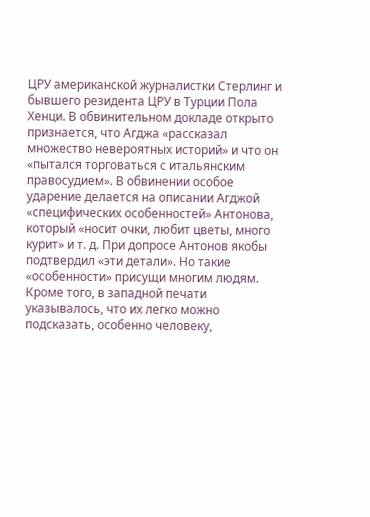ЦРУ американской журналистки Стерлинг и бывшего резидента ЦРУ в Турции Пола Хенци. В обвинительном докладе открыто признается, что Агджа «рассказал множество невероятных историй» и что он «пытался торговаться с итальянским правосудием». В обвинении особое ударение делается на описании Агджой «специфических особенностей» Антонова, который «носит очки, любит цветы, много курит» и т. д. При допросе Антонов якобы подтвердил «эти детали». Но такие «особенности» присущи многим людям. Кроме того, в западной печати указывалось, что их легко можно подсказать, особенно человеку,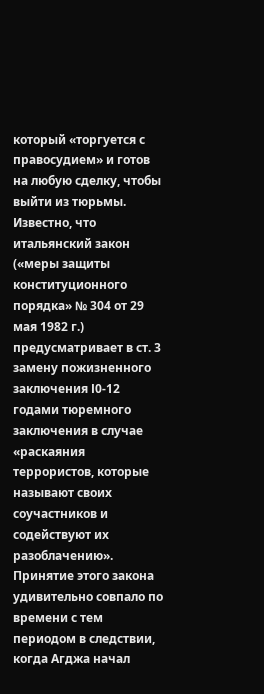который «торгуется с правосудием» и готов на любую сделку, чтобы выйти из тюрьмы. Известно, что итальянский закон («меры защиты конституционного порядка» № 304 от 29 мая 1982 г.) предусматривает в ст. 3 замену пожизненного заключения І0-12 годами тюремного заключения в случае «раскаяния террористов, которые называют своих соучастников и содействуют их разоблачению». Принятие этого закона удивительно совпало по времени с тем периодом в следствии, когда Агджа начал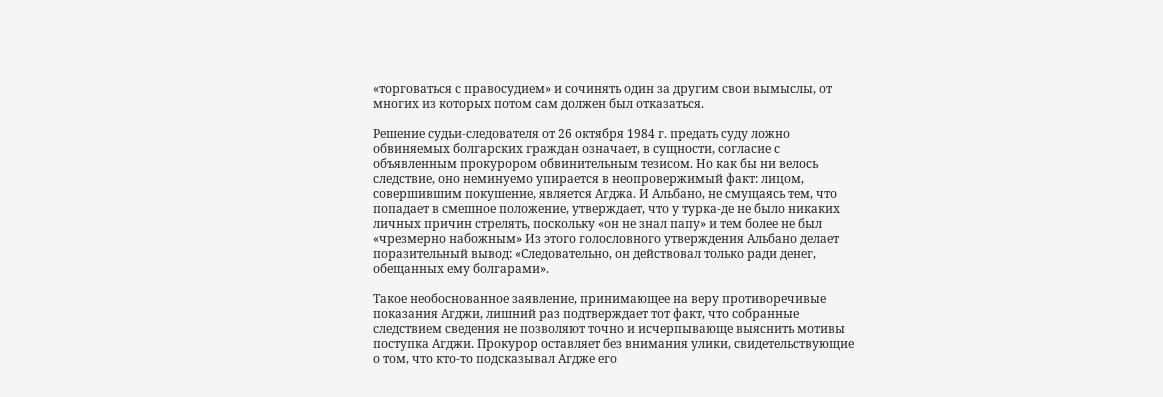«торговаться с правосудием» и сочинять один за другим свои вымыслы, от многих из которых потом сам должен был отказаться.

Решение судьи-следователя от 26 октября 1984 г. предать суду ложно обвиняемых болгарских граждан означает, в сущности, согласие с объявленным прокурором обвинительным тезисом. Но как бы ни велось следствие, оно неминуемо упирается в неопровержимый факт: лицом, совершившим покушение, является Агджа. И Альбано, не смущаясь тем, что попадает в смешное положение, утверждает, что у турка-де не было никаких личных причин стрелять, поскольку «он не знал папу» и тем более не был «чрезмерно набожным» Из этого голословного утверждения Альбано делает поразительный вывод: «Следовательно, он действовал только ради денег, обещанных ему болгарами».

Такое необоснованное заявление, принимающее на веру противоречивые показания Агджи, лишний раз подтверждает тот факт, что собранные следствием сведения не позволяют точно и исчерпывающе выяснить мотивы поступка Агджи. Прокурор оставляет без внимания улики, свидетельствующие о том, что кто-то подсказывал Агдже его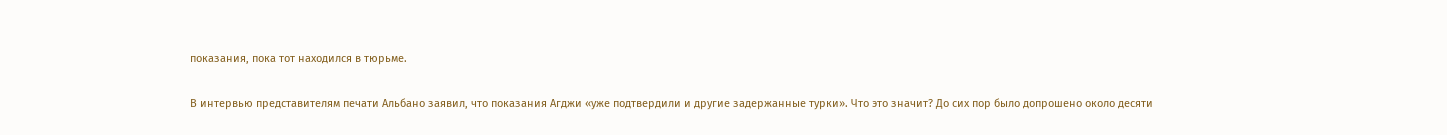показания, пока тот находился в тюрьме.

В интервью представителям печати Альбано заявил, что показания Агджи «уже подтвердили и другие задержанные турки». Что это значит? До сих пор было допрошено около десяти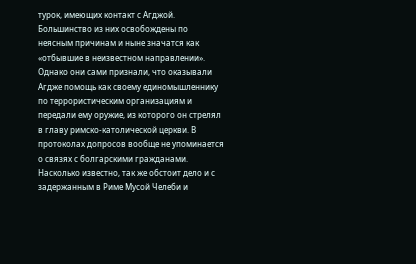турок, имеющих контакт с Агджой. Большинство из них освобождены по неясным причинам и ныне значатся как «отбывшие в неизвестном направлении». Однако они сами признали, что оказывали Агдже помощь как своему единомышленнику по террористическим организациям и передали ему оружие, из которого он стрелял в главу римско-католической церкви. В протоколах допросов вообще не упоминается о связях с болгарскими гражданами. Насколько известно, так же обстоит дело и с задержанным в Риме Мусой Челеби и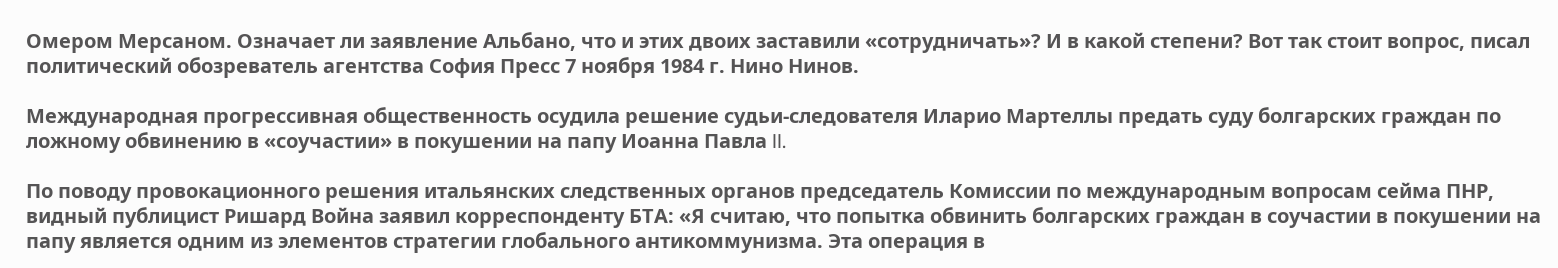Омером Мерсаном. Означает ли заявление Альбано, что и этих двоих заставили «сотрудничать»? И в какой степени? Вот так стоит вопрос, писал политический обозреватель агентства София Пресс 7 ноября 1984 г. Нино Нинов.

Международная прогрессивная общественность осудила решение судьи-следователя Иларио Мартеллы предать суду болгарских граждан по ложному обвинению в «соучастии» в покушении на папу Иоанна Павла II.

По поводу провокационного решения итальянских следственных органов председатель Комиссии по международным вопросам сейма ПНР, видный публицист Ришард Война заявил корреспонденту БТА: «Я считаю, что попытка обвинить болгарских граждан в соучастии в покушении на папу является одним из элементов стратегии глобального антикоммунизма. Эта операция в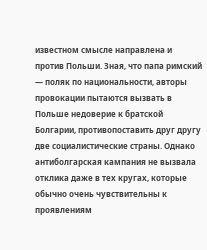известном смысле направлена и против Польши. Зная, что папа римский — поляк по национальности, авторы провокации пытаются вызвать в Польше недоверие к братской Болгарии, противопоставить друг другу две социалистические страны. Однако антиболгарская кампания не вызвала отклика даже в тех кругах, которые обычно очень чувствительны к проявлениям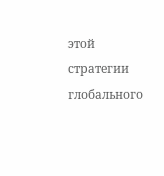этой стратегии глобального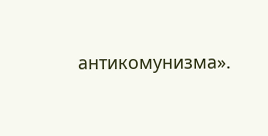антикомунизма».